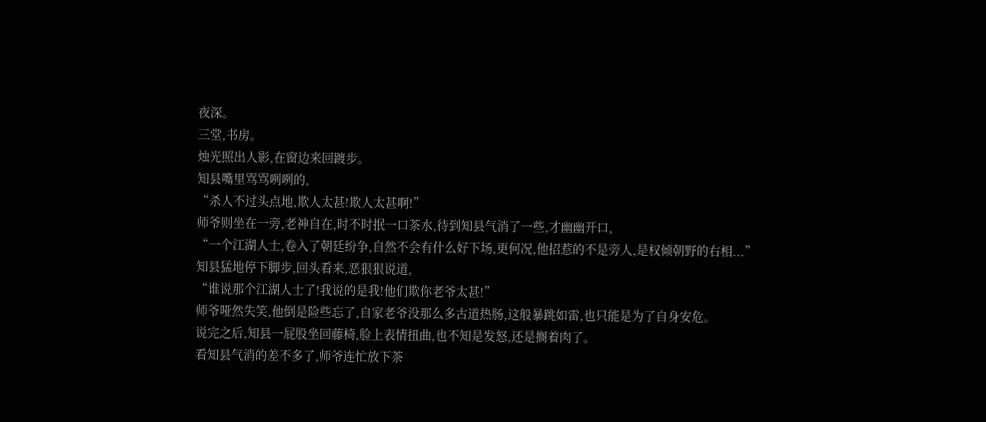夜深。
三堂,书房。
烛光照出人影,在窗边来回踱步。
知县嘴里骂骂咧咧的,
“杀人不过头点地,欺人太甚!欺人太甚啊!”
师爷则坐在一旁,老神自在,时不时抿一口茶水,待到知县气消了一些,才幽幽开口,
“一个江湖人士,卷入了朝廷纷争,自然不会有什么好下场,更何况,他招惹的不是旁人,是权倾朝野的右相...”
知县猛地停下脚步,回头看来,恶狠狠说道,
“谁说那个江湖人士了!我说的是我!他们欺你老爷太甚!”
师爷哑然失笑,他倒是险些忘了,自家老爷没那么多古道热肠,这般暴跳如雷,也只能是为了自身安危。
说完之后,知县一屁股坐回藤椅,脸上表情扭曲,也不知是发怒,还是搁着肉了。
看知县气消的差不多了,师爷连忙放下茶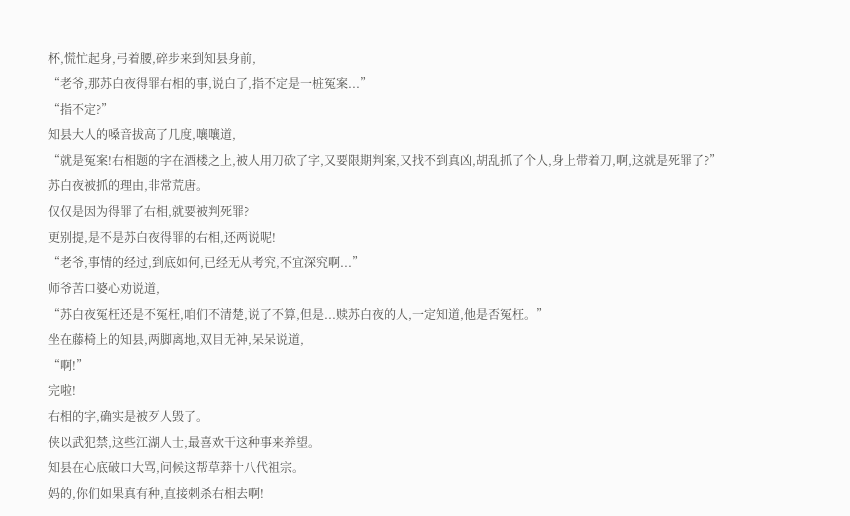杯,慌忙起身,弓着腰,碎步来到知县身前,
“老爷,那苏白夜得罪右相的事,说白了,指不定是一桩冤案...”
“指不定?”
知县大人的嗓音拔高了几度,嚷嚷道,
“就是冤案!右相题的字在酒楼之上,被人用刀砍了字,又要限期判案,又找不到真凶,胡乱抓了个人,身上带着刀,啊,这就是死罪了?”
苏白夜被抓的理由,非常荒唐。
仅仅是因为得罪了右相,就要被判死罪?
更别提,是不是苏白夜得罪的右相,还两说呢!
“老爷,事情的经过,到底如何,已经无从考究,不宜深究啊...”
师爷苦口婆心劝说道,
“苏白夜冤枉还是不冤枉,咱们不清楚,说了不算,但是...赎苏白夜的人,一定知道,他是否冤枉。”
坐在藤椅上的知县,两脚离地,双目无神,呆呆说道,
“啊!”
完啦!
右相的字,确实是被歹人毁了。
侠以武犯禁,这些江湖人士,最喜欢干这种事来养望。
知县在心底破口大骂,问候这帮草莽十八代祖宗。
妈的,你们如果真有种,直接刺杀右相去啊!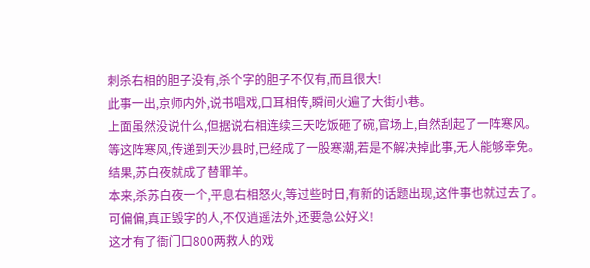刺杀右相的胆子没有,杀个字的胆子不仅有,而且很大!
此事一出,京师内外,说书唱戏,口耳相传,瞬间火遍了大街小巷。
上面虽然没说什么,但据说右相连续三天吃饭砸了碗,官场上,自然刮起了一阵寒风。
等这阵寒风,传递到天沙县时,已经成了一股寒潮,若是不解决掉此事,无人能够幸免。
结果,苏白夜就成了替罪羊。
本来,杀苏白夜一个,平息右相怒火,等过些时日,有新的话题出现,这件事也就过去了。
可偏偏,真正毁字的人,不仅逍遥法外,还要急公好义!
这才有了衙门口800两救人的戏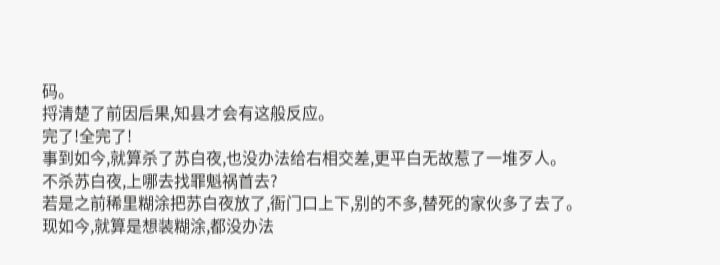码。
捋清楚了前因后果,知县才会有这般反应。
完了!全完了!
事到如今,就算杀了苏白夜,也没办法给右相交差,更平白无故惹了一堆歹人。
不杀苏白夜,上哪去找罪魁祸首去?
若是之前稀里糊涂把苏白夜放了,衙门口上下,别的不多,替死的家伙多了去了。
现如今,就算是想装糊涂,都没办法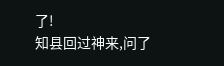了!
知县回过神来,问了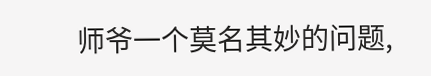师爷一个莫名其妙的问题,